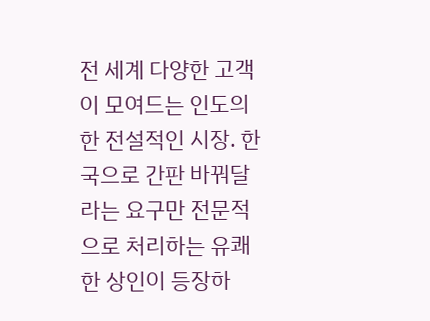전 세계 다양한 고객이 모여드는 인도의 한 전설적인 시장. 한국으로 간판 바꿔달라는 요구만 전문적으로 처리하는 유쾌한 상인이 등장하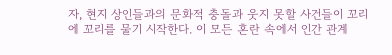자, 현지 상인들과의 문화적 충돌과 웃지 못할 사건들이 꼬리에 꼬리를 물기 시작한다. 이 모든 혼란 속에서 인간 관계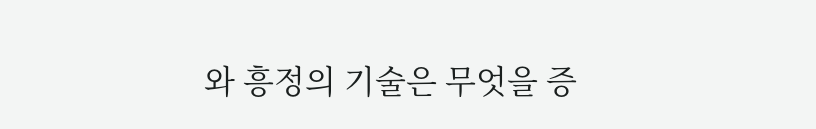와 흥정의 기술은 무엇을 증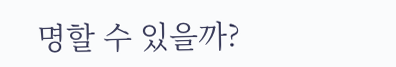명할 수 있을까?